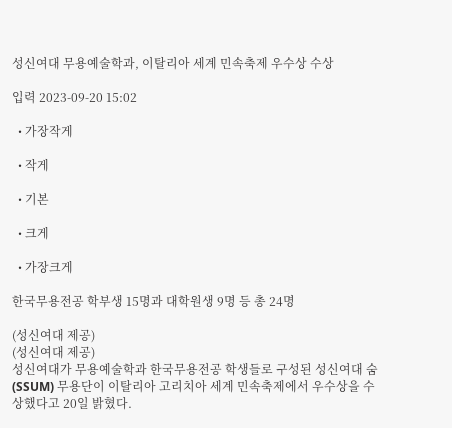성신여대 무용예술학과, 이탈리아 세계 민속축제 우수상 수상

입력 2023-09-20 15:02

  • 가장작게

  • 작게

  • 기본

  • 크게

  • 가장크게

한국무용전공 학부생 15명과 대학원생 9명 등 총 24명

(성신여대 제공)
(성신여대 제공)
성신여대가 무용예술학과 한국무용전공 학생들로 구성된 성신여대 숨(SSUM) 무용단이 이탈리아 고리치아 세계 민속축제에서 우수상을 수상했다고 20일 밝혔다.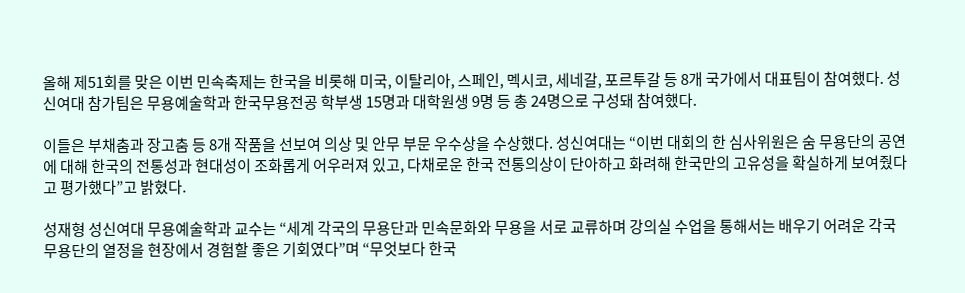올해 제51회를 맞은 이번 민속축제는 한국을 비롯해 미국, 이탈리아, 스페인, 멕시코, 세네갈, 포르투갈 등 8개 국가에서 대표팀이 참여했다. 성신여대 참가팀은 무용예술학과 한국무용전공 학부생 15명과 대학원생 9명 등 총 24명으로 구성돼 참여했다.

이들은 부채춤과 장고춤 등 8개 작품을 선보여 의상 및 안무 부문 우수상을 수상했다. 성신여대는 “이번 대회의 한 심사위원은 숨 무용단의 공연에 대해 한국의 전통성과 현대성이 조화롭게 어우러져 있고, 다채로운 한국 전통의상이 단아하고 화려해 한국만의 고유성을 확실하게 보여줬다고 평가했다”고 밝혔다.

성재형 성신여대 무용예술학과 교수는 “세계 각국의 무용단과 민속문화와 무용을 서로 교류하며 강의실 수업을 통해서는 배우기 어려운 각국 무용단의 열정을 현장에서 경험할 좋은 기회였다”며 “무엇보다 한국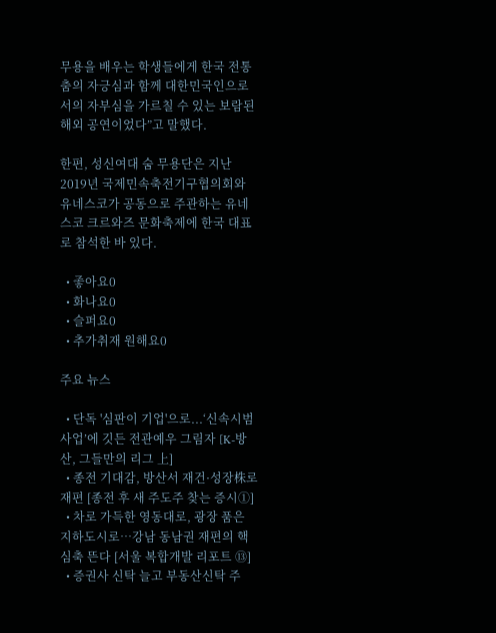무용을 배우는 학생들에게 한국 전통춤의 자긍심과 함께 대한민국인으로서의 자부심을 가르칠 수 있는 보람된 해외 공연이었다”고 말했다.

한편, 성신여대 숨 무용단은 지난 2019년 국제민속축전기구협의회와 유네스코가 공동으로 주관하는 유네스코 크르와즈 문화축제에 한국 대표로 참석한 바 있다.

  • 좋아요0
  • 화나요0
  • 슬퍼요0
  • 추가취재 원해요0

주요 뉴스

  • 단독 '심판이 기업'으로...‘신속시범사업’에 깃든 전관예우 그림자 [K-방산, 그들만의 리그 上]
  • 종전 기대감, 방산서 재건·성장株로 재편 [종전 후 새 주도주 찾는 증시①]
  • 차로 가득한 영동대로, 광장 품은 지하도시로…강남 동남권 재편의 핵심축 뜬다 [서울 복합개발 리포트 ⑬]
  • 증권사 신탁 늘고 부동산신탁 주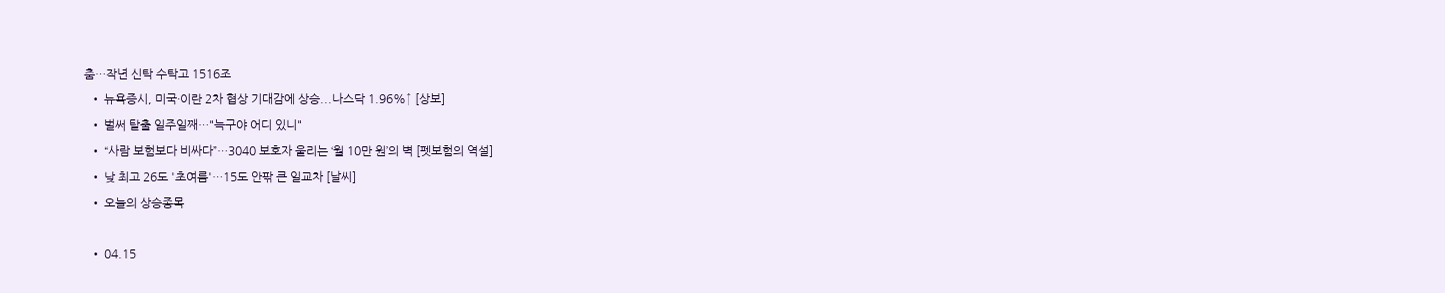춤…작년 신탁 수탁고 1516조
  • 뉴욕증시, 미국·이란 2차 협상 기대감에 상승...나스닥 1.96%↑ [상보]
  • 벌써 탈출 일주일째…"늑구야 어디 있니"
  • “사람 보험보다 비싸다”…3040 보호자 울리는 ‘월 10만 원’의 벽 [펫보험의 역설]
  • 낮 최고 26도 '초여름'…15도 안팎 큰 일교차 [날씨]
  • 오늘의 상승종목

  • 04.15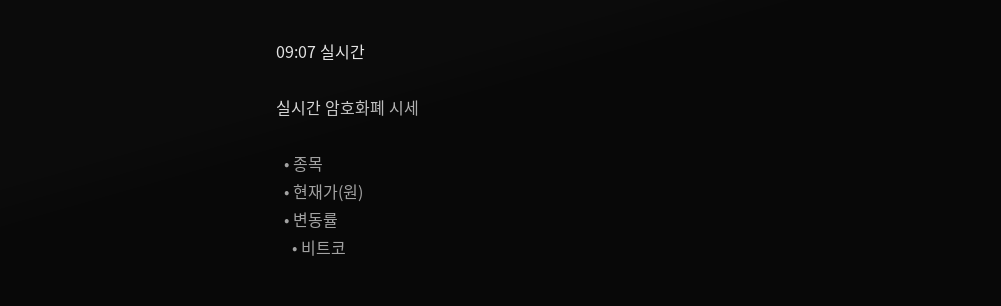09:07 실시간

실시간 암호화폐 시세

  • 종목
  • 현재가(원)
  • 변동률
    • 비트코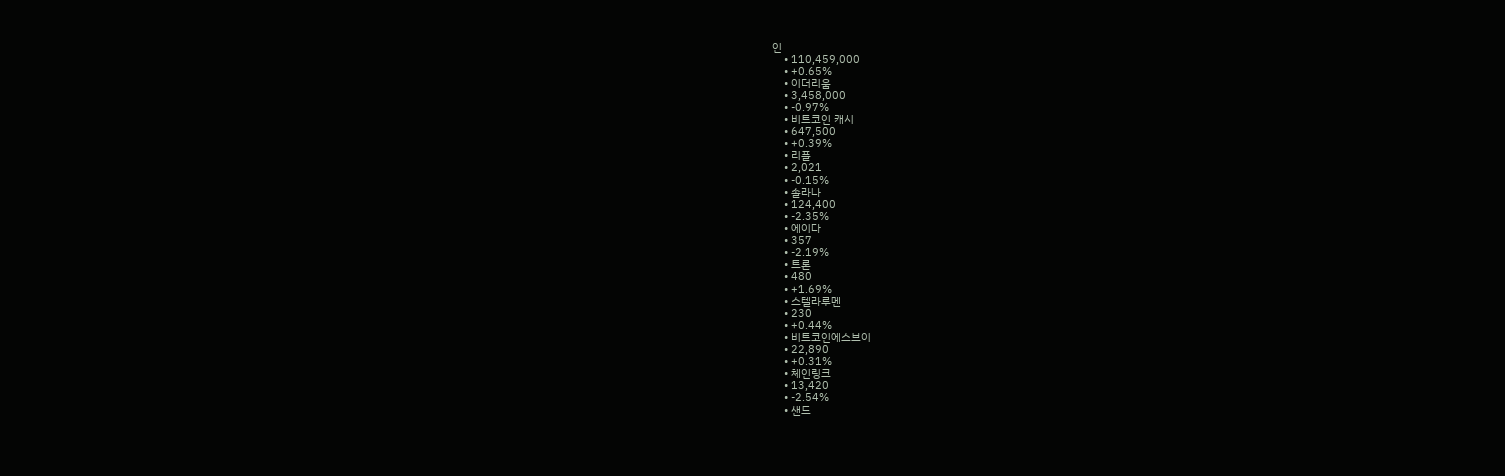인
    • 110,459,000
    • +0.65%
    • 이더리움
    • 3,458,000
    • -0.97%
    • 비트코인 캐시
    • 647,500
    • +0.39%
    • 리플
    • 2,021
    • -0.15%
    • 솔라나
    • 124,400
    • -2.35%
    • 에이다
    • 357
    • -2.19%
    • 트론
    • 480
    • +1.69%
    • 스텔라루멘
    • 230
    • +0.44%
    • 비트코인에스브이
    • 22,890
    • +0.31%
    • 체인링크
    • 13,420
    • -2.54%
    • 샌드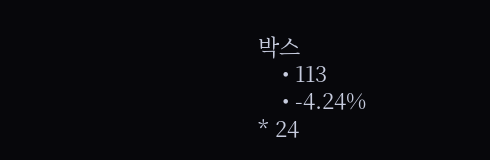박스
    • 113
    • -4.24%
* 24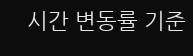시간 변동률 기준